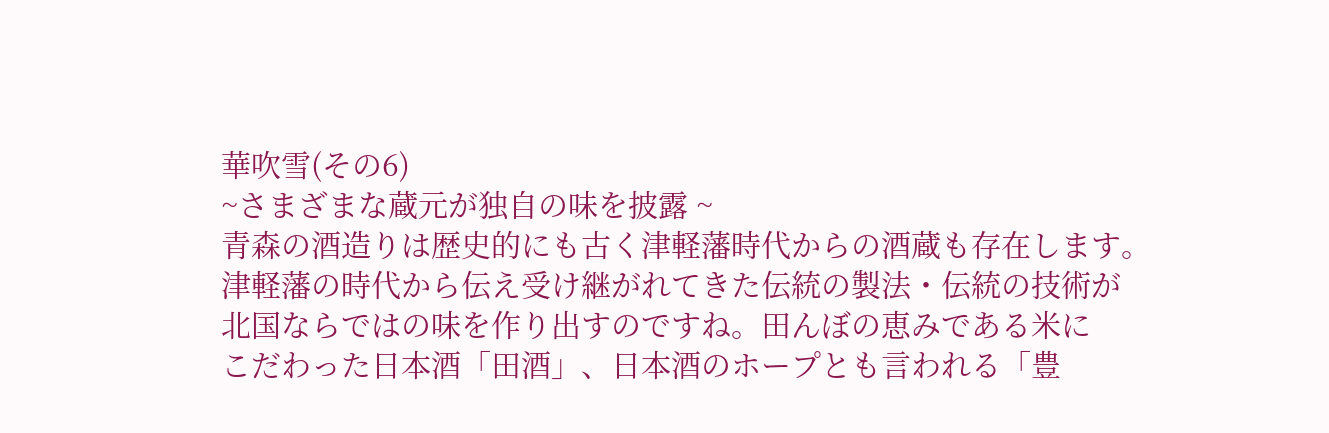華吹雪(その6)
~さまざまな蔵元が独自の味を披露 ~
青森の酒造りは歴史的にも古く津軽藩時代からの酒蔵も存在します。
津軽藩の時代から伝え受け継がれてきた伝統の製法・伝統の技術が
北国ならではの味を作り出すのですね。田んぼの恵みである米に
こだわった日本酒「田酒」、日本酒のホープとも言われる「豊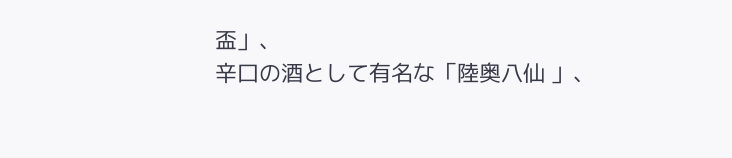盃」、
辛口の酒として有名な「陸奥八仙 」、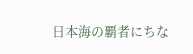日本海の覇者にちな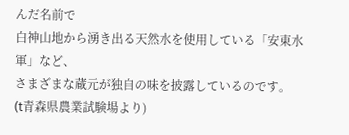んだ名前で
白神山地から湧き出る天然水を使用している「安東水軍」など、
さまざまな蔵元が独自の味を披露しているのです。
(t青森県農業試験場より)